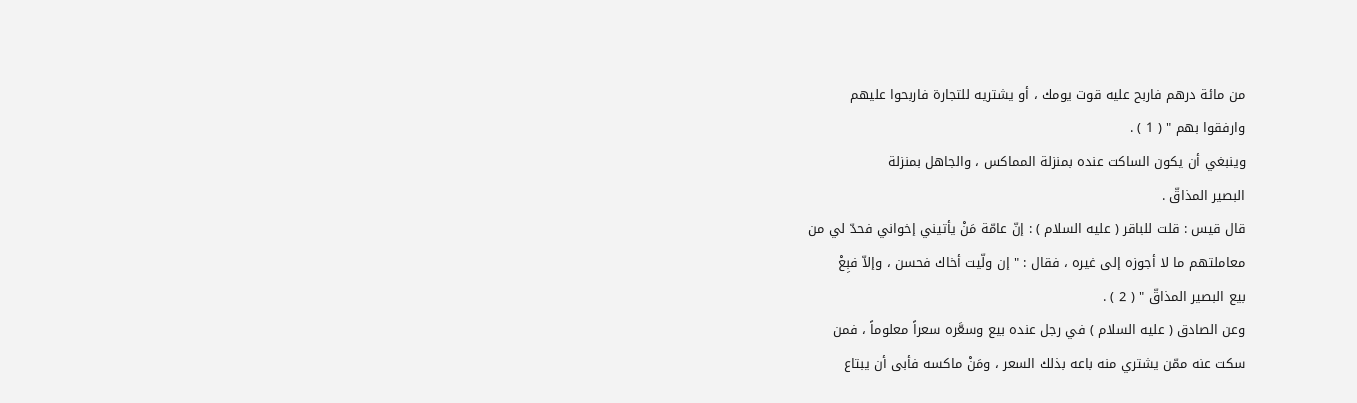من مائة درهم فاربح عليه قوت يومك ، أو يشتريه للتجارة فاربحوا عليهم
وارفقوا بهم " ( 1 ) .
وينبغي أن يكون الساكت عنده بمنزلة المماكس ، والجاهل بمنزلة
البصير المذاقّ .
قال قيس : قلت للباقر ( عليه السلام ) : إنّ عامّة مَنْ يأتيني إخواني فحدّ لي من
معاملتهم ما لا أجوزه إلى غيره ، فقال : " إن ولّيت أخاك فحسن ، وإلاّ فبِعْ
بيع البصير المذاقّ " ( 2 ) .
وعن الصادق ( عليه السلام ) في رجل عنده بيع وسعَّره سعراً معلوماً ، فمن
سكت عنه ممّن يشتري منه باعه بذلك السعر ، ومَنْ ماكسه فأبى أن يبتاع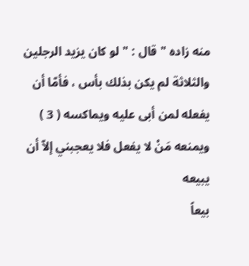منه زاده " قال : " لو كان يزيد الرجلين والثلاثة لم يكن بذلك بأس ، فأمّا أن
يفعله لمن أبى عليه ويماكسه ( 3 ) ويمنعه مَنْ لا يفعل فلا يعجبني إلاّ أن يبيعه
بيعاً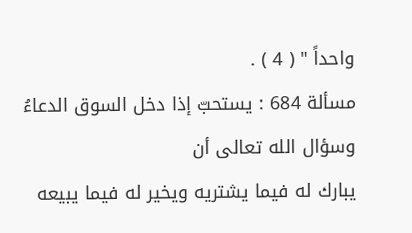واحداً " ( 4 ) .
مسألة 684 : يستحبّ إذا دخل السوق الدعاءُ وسؤال الله تعالى أن
يبارك له فيما يشتريه ويخير له فيما يبيعه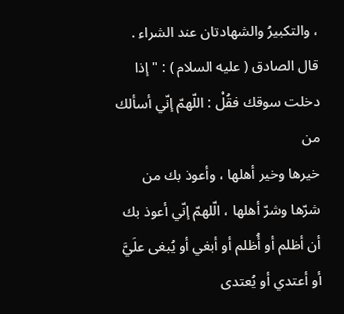، والتكبيرُ والشهادتان عند الشراء .
قال الصادق ( عليه السلام ) : " إذا دخلت سوقك فقُلْ : اللّهمّ إنّي أسألك من
خيرها وخير أهلها ، وأعوذ بك من شرّها وشرّ أهلها ، الّلهمّ إنّي أعوذ بك
أن أظلم أو أُظلم أو أبغي أو يُبغى علَيَّ أو أعتدي أو يُعتدى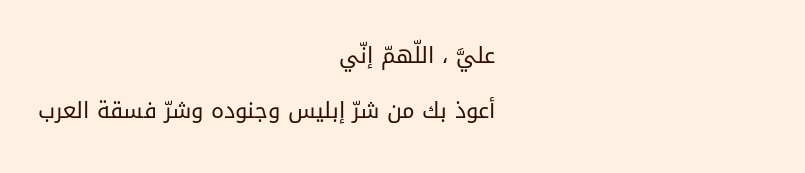عليَّ ، اللّهمّ إنّي
أعوذ بك من شرّ إبليس وجنوده وشرّ فسقة العرب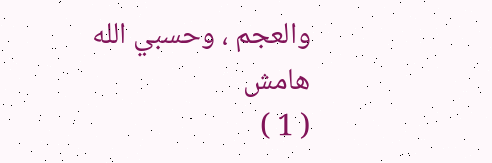والعجم ، وحسبي الله
هامش
( 1 )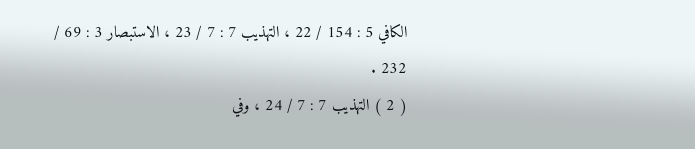الكافي 5 : 154 / 22 ، التهذيب 7 : 7 / 23 ، الاستبصار 3 : 69 / 232 .
( 2 ) التهذيب 7 : 7 / 24 ، وفي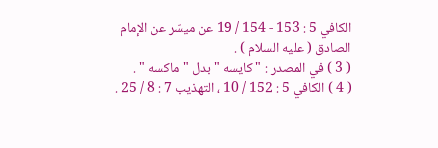الكافي 5 : 153 - 154 / 19 عن ميسّر عن الإمام
الصادق ( عليه السلام ) .
( 3 ) في المصدر : " كايسه " بدل " ماكسه " .
( 4 ) الكافي 5 : 152 / 10 ، التهذيب 7 : 8 / 25 .